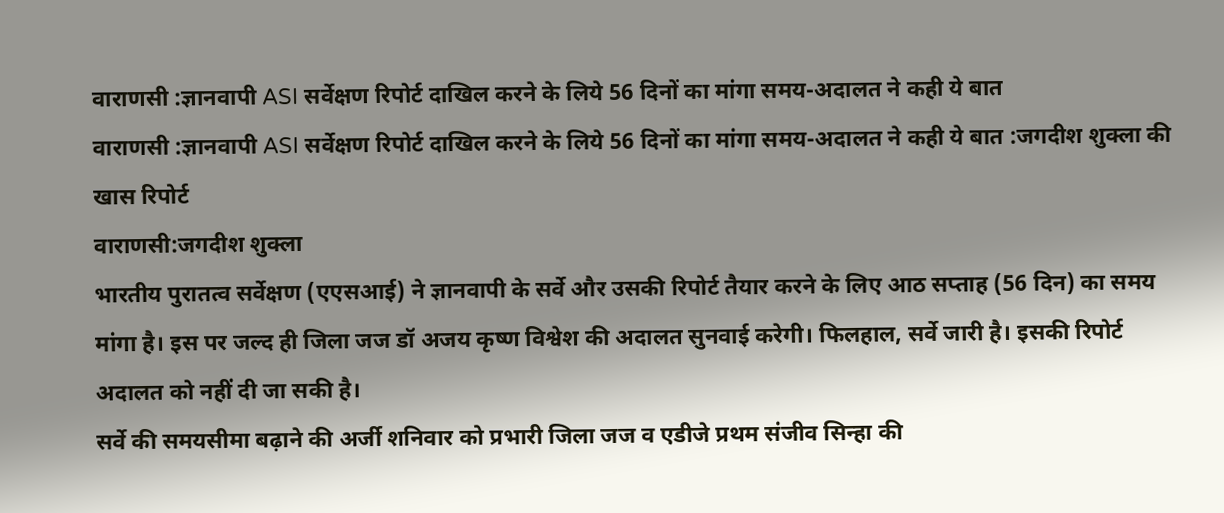वाराणसी :ज्ञानवापी ASI सर्वेक्षण रिपोर्ट दाखिल करने के लिये 56 दिनों का मांगा समय-अदालत ने कही ये बात
वाराणसी :ज्ञानवापी ASI सर्वेक्षण रिपोर्ट दाखिल करने के लिये 56 दिनों का मांगा समय-अदालत ने कही ये बात :जगदीश शुक्ला की खास रिपोर्ट
वाराणसी:जगदीश शुक्ला
भारतीय पुरातत्व सर्वेक्षण (एएसआई) ने ज्ञानवापी के सर्वे और उसकी रिपोर्ट तैयार करने के लिए आठ सप्ताह (56 दिन) का समय मांगा है। इस पर जल्द ही जिला जज डॉ अजय कृष्ण विश्वेश की अदालत सुनवाई करेगी। फिलहाल, सर्वे जारी है। इसकी रिपोर्ट अदालत को नहीं दी जा सकी है।
सर्वे की समयसीमा बढ़ाने की अर्जी शनिवार को प्रभारी जिला जज व एडीजे प्रथम संजीव सिन्हा की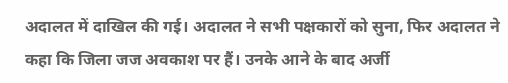अदालत में दाखिल की गई। अदालत ने सभी पक्षकारों को सुना, फिर अदालत ने कहा कि जिला जज अवकाश पर हैं। उनके आने के बाद अर्जी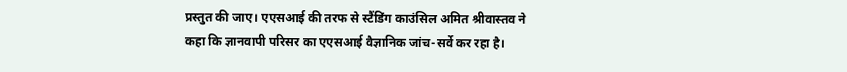प्रस्तुत की जाए। एएसआई की तरफ से स्टैंडिंग काउंसिल अमित श्रीवास्तव ने कहा कि ज्ञानवापी परिसर का एएसआई वैज्ञानिक जांच-सर्वे कर रहा है।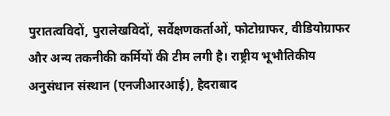पुरातत्वविदों, पुरालेखविदों, सर्वेक्षणकर्ताओं, फोटोग्राफर, वीडियोग्राफर और अन्य तकनीकी कर्मियों की टीम लगी है। राष्ट्रीय भूभौतिकीय अनुसंधान संस्थान (एनजीआरआई), हैदराबाद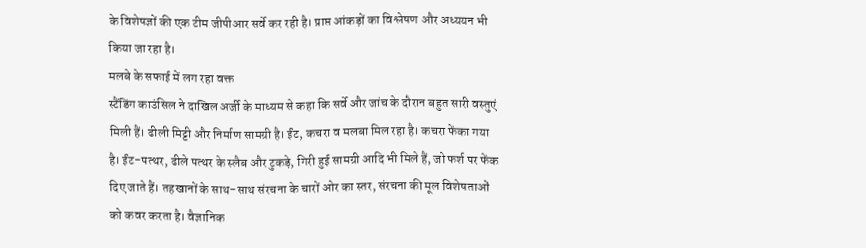के विशेषज्ञों की एक टीम जीपीआर सर्वे कर रही है। प्राप्त आंकड़ों का विश्लेषण और अध्ययन भी किया जा रहा है।
मलबे के सफाई में लग रहा वक्त
स्टैंडिंग काउंसिल ने दाखिल अर्जी के माध्यम से कहा कि सर्वे और जांच के दौरान बहुत सारी वस्तुएं मिली हैं। ढीली मिट्टी और निर्माण सामग्री है। ईंट, कचरा व मलबा मिल रहा है। कचरा फेंका गया है। ईंट-पत्थर, ढीले पत्थर के स्लैब और टुकड़े, गिरी हुई सामग्री आदि भी मिले हैं, जो फर्श पर फेंक दिए जाते हैं। तहखानों के साथ-साथ संरचना के चारों ओर का स्तर, संरचना की मूल विशेषताओं को कवर करता है। वैज्ञानिक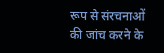रूप से संरचनाओं की जांच करने के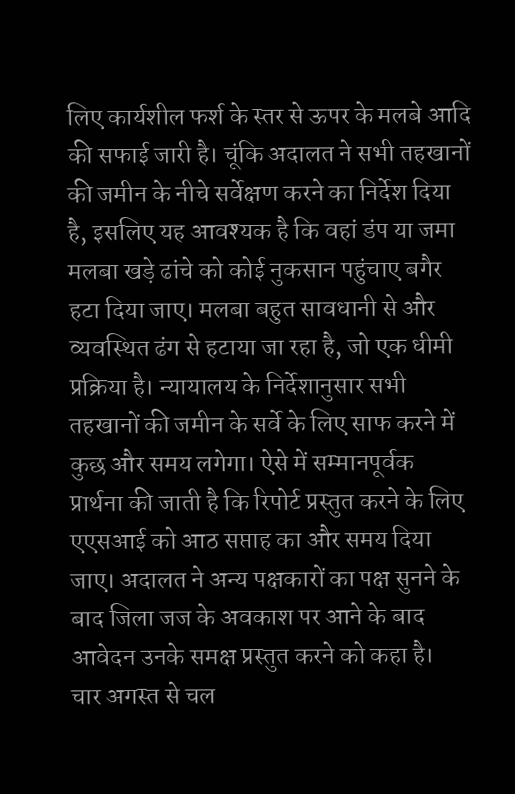लिए कार्यशील फर्श के स्तर से ऊपर के मलबे आदि की सफाई जारी है। चूंकि अदालत ने सभी तहखानों की जमीन के नीचे सर्वेक्षण करने का निर्देश दिया है, इसलिए यह आवश्यक है कि वहां डंप या जमा मलबा खड़े ढांचे को कोई नुकसान पहुंचाए बगैर हटा दिया जाए। मलबा बहुत सावधानी से और व्यवस्थित ढंग से हटाया जा रहा है, जो एक धीमी प्रक्रिया है। न्यायालय के निर्देशानुसार सभी तहखानों की जमीन के सर्वे के लिए साफ करने में कुछ और समय लगेगा। ऐसे में सम्मानपूर्वक प्रार्थना की जाती है कि रिपोर्ट प्रस्तुत करने के लिए एएसआई को आठ सप्ताह का और समय दिया जाए। अदालत ने अन्य पक्षकारों का पक्ष सुनने के बाद जिला जज के अवकाश पर आने के बाद आवेदन उनके समक्ष प्रस्तुत करने को कहा है।
चार अगस्त से चल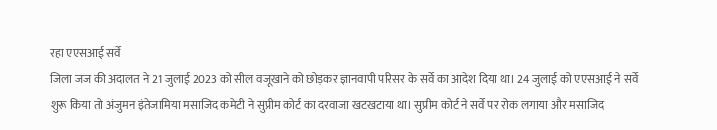रहा एएसआई सर्वे
जिला जज की अदालत ने 21 जुलाई 2023 को सील वजूखाने को छोड़कर ज्ञानवापी परिसर के सर्वे का आदेश दिया था। 24 जुलाई को एएसआई ने सर्वे शुरू किया तो अंजुमन इंतेजामिया मसाजिद कमेटी ने सुप्रीम कोर्ट का दरवाजा खटखटाया था। सुप्रीम कोर्ट ने सर्वे पर रोक लगाया और मसाजिद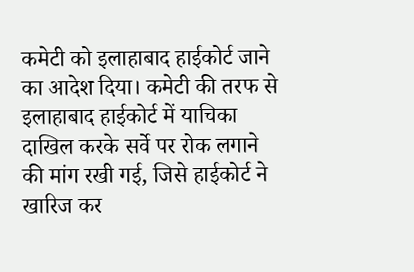कमेटी को इलाहाबाद हाईकोर्ट जाने का आदेश दिया। कमेटी की तरफ से इलाहाबाद हाईकोर्ट में याचिका दाखिल करके सर्वे पर रोक लगाने की मांग रखी गई, जिसे हाईकोर्ट ने खारिज कर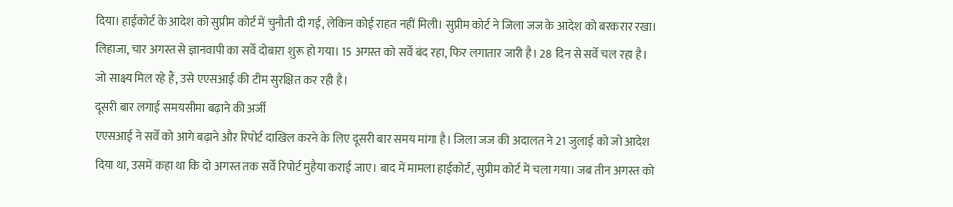दिया। हाईकोर्ट के आदेश को सुप्रीम कोर्ट में चुनौती दी गई, लेकिन कोई राहत नहीं मिली। सुप्रीम कोर्ट ने जिला जज के आदेश को बरकरार रखा। लिहाजा, चार अगस्त से ज्ञानवापी का सर्वे दोबारा शुरू हो गया। 15 अगस्त को सर्वे बंद रहा, फिर लगातार जारी है। 28 दिन से सर्वे चल रहा है। जो साक्ष्य मिल रहे हैं, उसे एएसआई की टीम सुरक्षित कर रही है।
दूसरी बार लगाई समयसीमा बढ़ाने की अर्जी
एएसआई ने सर्वे को आगे बढ़ाने और रिपोर्ट दाखिल करने के लिए दूसरी बार समय मांगा है। जिला जज की अदालत ने 21 जुलाई को जो आदेश दिया था, उसमें कहा था कि दो अगस्त तक सर्वे रिपोर्ट मुहैया कराई जाए। बाद में मामला हाईकोर्ट, सुप्रीम कोर्ट में चला गया। जब तीन अगस्त को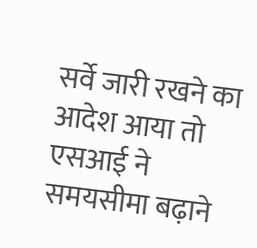सर्वे जारी रखने का आदेश आया तो एसआई ने समयसीमा बढ़ाने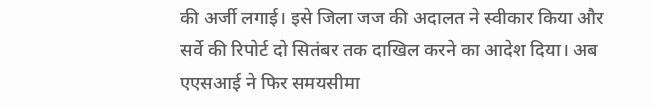की अर्जी लगाई। इसे जिला जज की अदालत ने स्वीकार किया और सर्वे की रिपोर्ट दो सितंबर तक दाखिल करने का आदेश दिया। अब एएसआई ने फिर समयसीमा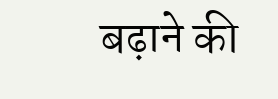बढ़ाने की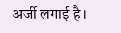अर्जी लगाई है।